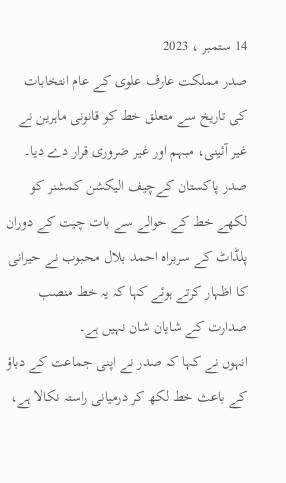14 ستمبر ، 2023
صدر مملکت عارف علوی کے عام انتخابات کی تاریخ سے متعلق خط کو قانونی ماہرین نے غیر آئینی، مبہم اور غیر ضروری قرار دے دیا۔
صدر پاکستان کےچيف الیکشن کمشنر کو لکھے خط کے حوالے سے بات چیت کے دوران پلڈاٹ کے سربراہ احمد بلال محبوب نے حیرانی کا اظہار کرتے ہوئے کہا کہ یہ خط منصب صدارت کے شایان شان نہیں ہے۔
انہوں نے کہا کہ صدر نے اپنی جماعت کے دباؤ کے باعث خط لکھ کر درمیانی راستہ نکالا ہے،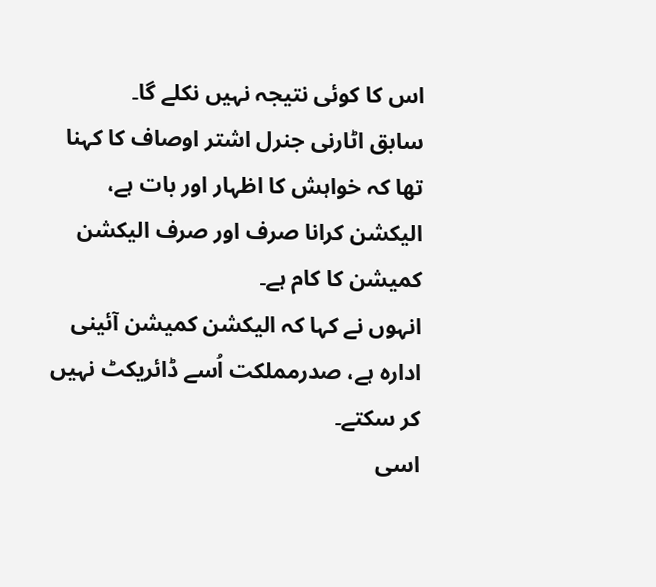اس کا کوئی نتیجہ نہیں نکلے گا۔
سابق اٹارنی جنرل اشتر اوصاف کا کہنا تھا کہ خواہش کا اظہار اور بات ہے، الیکشن کرانا صرف اور صرف الیکشن کمیشن کا کام ہے۔
انہوں نے کہا کہ الیکشن کمیشن آئینی ادارہ ہے، صدرمملکت اُسے ڈائریکٹ نہیں کر سکتے۔
اسی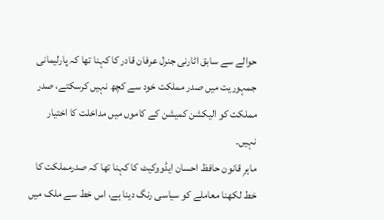حوالے سے سابق اٹارنی جنرل عرفان قادر کا کہنا تھا کہ پارلیمانی جمہوریت میں صدر مملکت خود سے کچھ نہیں کرسکتے، صدر مملکت کو الیکشن کمیشن کے کاموں میں مداخلت کا اختیار نہیں۔
ماہرِ قانون حافظ احسان ایڈووکیٹ کا کہنا تھا کہ صدرمملکت کا خط لکھنا معاملے کو سیاسی رنگ دینا ہے، اس خط سے ملک میں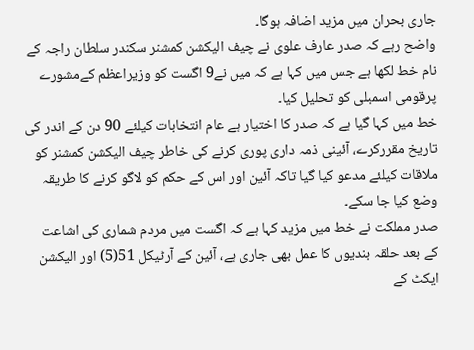جاری بحران میں مزید اضافہ ہوگا۔
واضح رہے کہ صدر عارف علوی نے چيف الیکشن کمشنر سکندر سلطان راجہ کے نام خط لکھا ہے جس میں کہا ہے کہ میں نے9 اگست کو وزیراعظم کےمشورے پرقومی اسمبلی کو تحلیل کیا۔
خط میں کہا گیا ہے کہ صدر کا اختیار ہے عام انتخابات کیلئے 90 دن کے اندر کی تاریخ مقررکرے، آئینی ذمہ داری پوری کرنے کی خاطر چیف الیکشن کمشنر کو ملاقات کیلئے مدعو کیا گیا تاکہ آئین اور اس کے حکم کو لاگو کرنے کا طریقہ وضع کیا جا سکے۔
صدر مملکت نے خط میں مزید کہا ہے کہ اگست میں مردم شماری کی اشاعت کے بعد حلقہ بندیوں کا عمل بھی جاری ہے، آئین کے آرٹیکل 51(5) اور الیکشن ایکٹ کے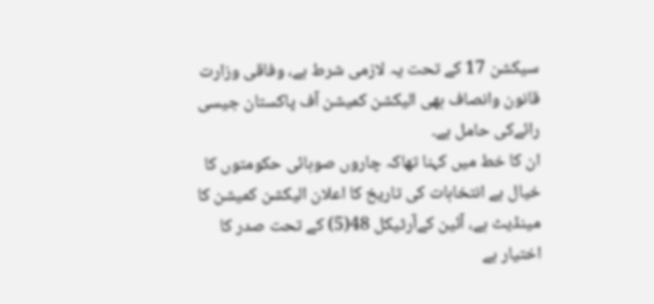سیکشن 17 کے تحت یہ لازمی شرط ہے، وفاقی وزارت قانون وانصاف بھی الیکشن کمیشن آف پاکستان جیسی رائےکی حامل ہے۔
ان کا خط میں کہنا تھاکہ چاروں صوبائی حکومتوں کا خیال ہے انتخابات کی تاریخ کا اعلان الیکشن کمیشن کا مینڈیٹ ہے، آئین کےآرٹیکل 48(5) کے تحت صدر کا اختیار ہے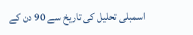اسمبلی تحلیل کی تاریخ سے 90 دن کے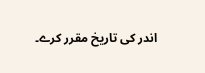اندر کی تاریخ مقرر کرے۔